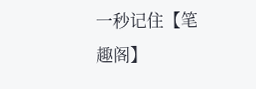一秒记住【笔趣阁】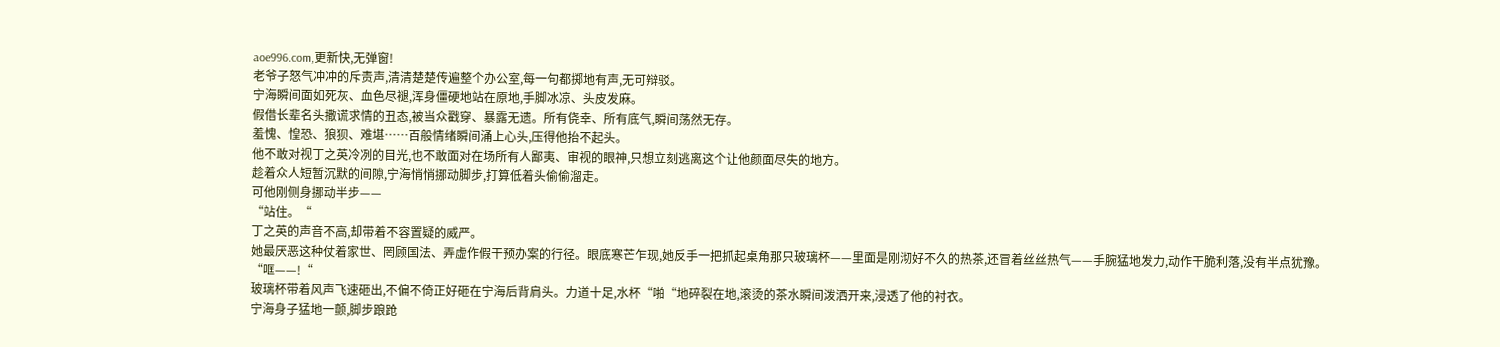aoe996.com,更新快,无弹窗!
老爷子怒气冲冲的斥责声,清清楚楚传遍整个办公室,每一句都掷地有声,无可辩驳。
宁海瞬间面如死灰、血色尽褪,浑身僵硬地站在原地,手脚冰凉、头皮发麻。
假借长辈名头撒谎求情的丑态,被当众戳穿、暴露无遗。所有侥幸、所有底气,瞬间荡然无存。
羞愧、惶恐、狼狈、难堪……百般情绪瞬间涌上心头,压得他抬不起头。
他不敢对视丁之英冷冽的目光,也不敢面对在场所有人鄙夷、审视的眼神,只想立刻逃离这个让他颜面尽失的地方。
趁着众人短暂沉默的间隙,宁海悄悄挪动脚步,打算低着头偷偷溜走。
可他刚侧身挪动半步——
“站住。“
丁之英的声音不高,却带着不容置疑的威严。
她最厌恶这种仗着家世、罔顾国法、弄虚作假干预办案的行径。眼底寒芒乍现,她反手一把抓起桌角那只玻璃杯——里面是刚沏好不久的热茶,还冒着丝丝热气——手腕猛地发力,动作干脆利落,没有半点犹豫。
“哐——!“
玻璃杯带着风声飞速砸出,不偏不倚正好砸在宁海后背肩头。力道十足,水杯“啪“地碎裂在地,滚烫的茶水瞬间泼洒开来,浸透了他的衬衣。
宁海身子猛地一颤,脚步踉跄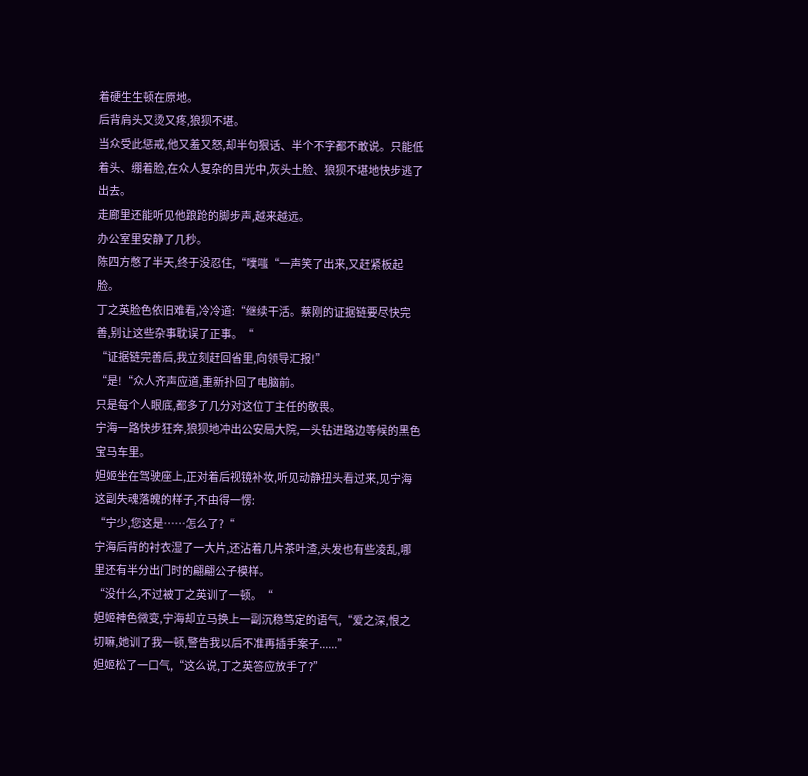着硬生生顿在原地。
后背肩头又烫又疼,狼狈不堪。
当众受此惩戒,他又羞又怒,却半句狠话、半个不字都不敢说。只能低着头、绷着脸,在众人复杂的目光中,灰头土脸、狼狈不堪地快步逃了出去。
走廊里还能听见他踉跄的脚步声,越来越远。
办公室里安静了几秒。
陈四方憋了半天,终于没忍住,“噗嗤“一声笑了出来,又赶紧板起脸。
丁之英脸色依旧难看,冷冷道:“继续干活。蔡刚的证据链要尽快完善,别让这些杂事耽误了正事。“
“证据链完善后,我立刻赶回省里,向领导汇报!”
“是!“众人齐声应道,重新扑回了电脑前。
只是每个人眼底,都多了几分对这位丁主任的敬畏。
宁海一路快步狂奔,狼狈地冲出公安局大院,一头钻进路边等候的黑色宝马车里。
妲姬坐在驾驶座上,正对着后视镜补妆,听见动静扭头看过来,见宁海这副失魂落魄的样子,不由得一愣:
“宁少,您这是……怎么了?“
宁海后背的衬衣湿了一大片,还沾着几片茶叶渣,头发也有些凌乱,哪里还有半分出门时的翩翩公子模样。
“没什么,不过被丁之英训了一顿。“
妲姬神色微变,宁海却立马换上一副沉稳笃定的语气,“爱之深,恨之切嘛,她训了我一顿,警告我以后不准再插手案子......”
妲姬松了一口气,“这么说,丁之英答应放手了?”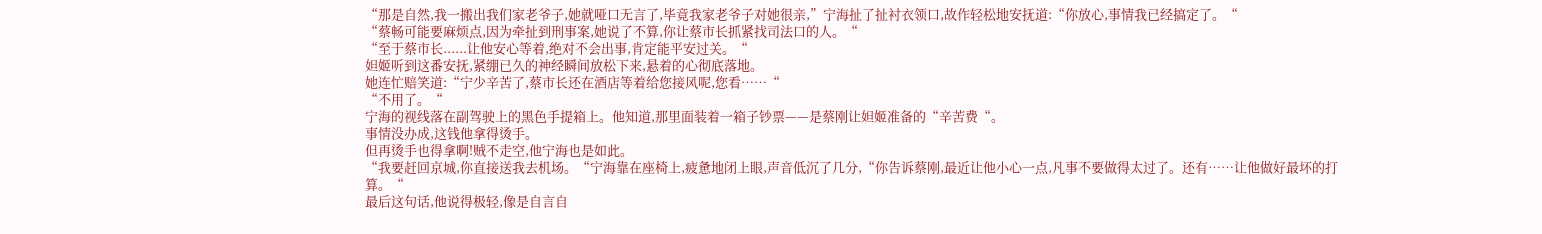“那是自然,我一搬出我们家老爷子,她就哑口无言了,毕竟我家老爷子对她很亲,”宁海扯了扯衬衣领口,故作轻松地安抚道:“你放心,事情我已经搞定了。“
“蔡畅可能要麻烦点,因为牵扯到刑事案,她说了不算,你让蔡市长抓紧找司法口的人。“
“至于蔡市长......让他安心等着,绝对不会出事,肯定能平安过关。“
妲姬听到这番安抚,紧绷已久的神经瞬间放松下来,悬着的心彻底落地。
她连忙赔笑道:“宁少辛苦了,蔡市长还在酒店等着给您接风呢,您看……“
“不用了。“
宁海的视线落在副驾驶上的黑色手提箱上。他知道,那里面装着一箱子钞票——是蔡刚让妲姬准备的“辛苦费“。
事情没办成,这钱他拿得烫手。
但再烫手也得拿啊!贼不走空,他宁海也是如此。
“我要赶回京城,你直接送我去机场。“宁海靠在座椅上,疲惫地闭上眼,声音低沉了几分,“你告诉蔡刚,最近让他小心一点,凡事不要做得太过了。还有……让他做好最坏的打算。“
最后这句话,他说得极轻,像是自言自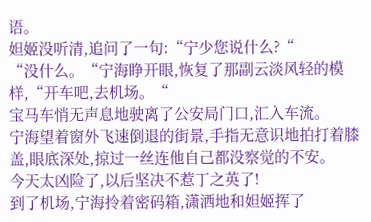语。
妲姬没听清,追问了一句:“宁少您说什么?“
“没什么。“宁海睁开眼,恢复了那副云淡风轻的模样,“开车吧,去机场。“
宝马车悄无声息地驶离了公安局门口,汇入车流。
宁海望着窗外飞速倒退的街景,手指无意识地拍打着膝盖,眼底深处,掠过一丝连他自己都没察觉的不安。
今天太凶险了,以后坚决不惹丁之英了!
到了机场,宁海拎着密码箱,潇洒地和妲姬挥了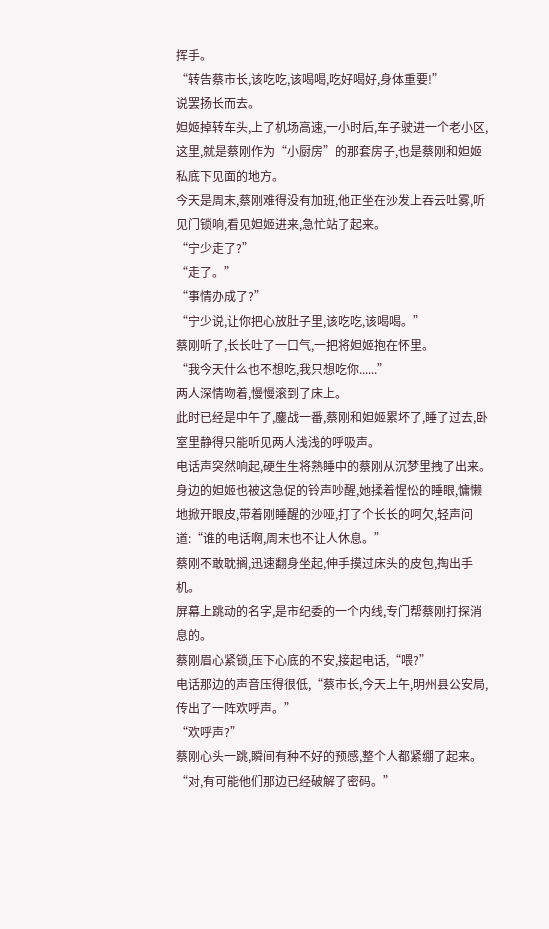挥手。
“转告蔡市长,该吃吃,该喝喝,吃好喝好,身体重要!”
说罢扬长而去。
妲姬掉转车头,上了机场高速,一小时后,车子驶进一个老小区,这里,就是蔡刚作为“小厨房”的那套房子,也是蔡刚和妲姬私底下见面的地方。
今天是周末,蔡刚难得没有加班,他正坐在沙发上吞云吐雾,听见门锁响,看见妲姬进来,急忙站了起来。
“宁少走了?”
“走了。”
“事情办成了?”
“宁少说,让你把心放肚子里,该吃吃,该喝喝。”
蔡刚听了,长长吐了一口气,一把将妲姬抱在怀里。
“我今天什么也不想吃,我只想吃你......”
两人深情吻着,慢慢滚到了床上。
此时已经是中午了,鏖战一番,蔡刚和妲姬累坏了,睡了过去,卧室里静得只能听见两人浅浅的呼吸声。
电话声突然响起,硬生生将熟睡中的蔡刚从沉梦里拽了出来。
身边的妲姬也被这急促的铃声吵醒,她揉着惺忪的睡眼,慵懒地掀开眼皮,带着刚睡醒的沙哑,打了个长长的呵欠,轻声问道:“谁的电话啊,周末也不让人休息。”
蔡刚不敢耽搁,迅速翻身坐起,伸手摸过床头的皮包,掏出手机。
屏幕上跳动的名字,是市纪委的一个内线,专门帮蔡刚打探消息的。
蔡刚眉心紧锁,压下心底的不安,接起电话,“喂?”
电话那边的声音压得很低,“蔡市长,今天上午,明州县公安局,传出了一阵欢呼声。”
“欢呼声?”
蔡刚心头一跳,瞬间有种不好的预感,整个人都紧绷了起来。
“对,有可能他们那边已经破解了密码。”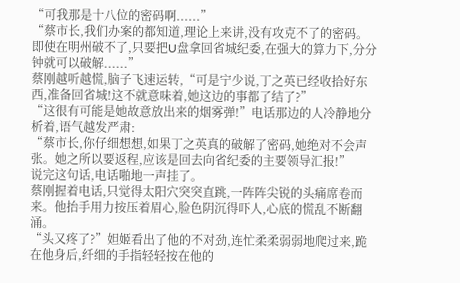“可我那是十八位的密码啊......”
“蔡市长,我们办案的都知道,理论上来讲,没有攻克不了的密码。即使在明州破不了,只要把U盘拿回省城纪委,在强大的算力下,分分钟就可以破解......”
蔡刚越听越慌,脑子飞速运转,“可是宁少说,丁之英已经收拾好东西,准备回省城!这不就意味着,她这边的事都了结了?”
“这很有可能是她故意放出来的烟雾弹!”电话那边的人冷静地分析着,语气越发严肃:
“蔡市长,你仔细想想,如果丁之英真的破解了密码,她绝对不会声张。她之所以要返程,应该是回去向省纪委的主要领导汇报!”
说完这句话,电话啪地一声挂了。
蔡刚握着电话,只觉得太阳穴突突直跳,一阵阵尖锐的头痛席卷而来。他抬手用力按压着眉心,脸色阴沉得吓人,心底的慌乱不断翻涌。
“头又疼了?”妲姬看出了他的不对劲,连忙柔柔弱弱地爬过来,跪在他身后,纤细的手指轻轻按在他的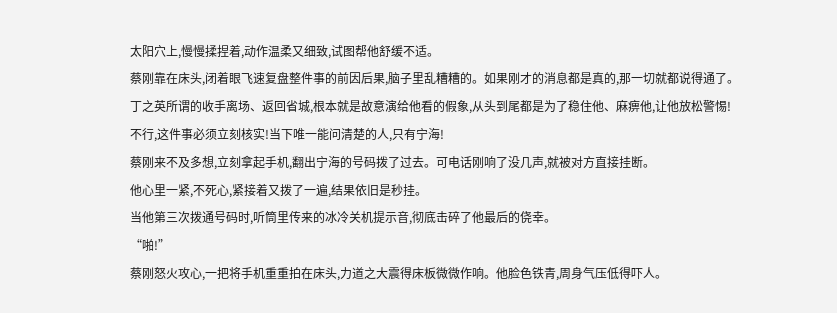太阳穴上,慢慢揉捏着,动作温柔又细致,试图帮他舒缓不适。
蔡刚靠在床头,闭着眼飞速复盘整件事的前因后果,脑子里乱糟糟的。如果刚才的消息都是真的,那一切就都说得通了。
丁之英所谓的收手离场、返回省城,根本就是故意演给他看的假象,从头到尾都是为了稳住他、麻痹他,让他放松警惕!
不行,这件事必须立刻核实!当下唯一能问清楚的人,只有宁海!
蔡刚来不及多想,立刻拿起手机,翻出宁海的号码拨了过去。可电话刚响了没几声,就被对方直接挂断。
他心里一紧,不死心,紧接着又拨了一遍,结果依旧是秒挂。
当他第三次拨通号码时,听筒里传来的冰冷关机提示音,彻底击碎了他最后的侥幸。
“啪!”
蔡刚怒火攻心,一把将手机重重拍在床头,力道之大震得床板微微作响。他脸色铁青,周身气压低得吓人。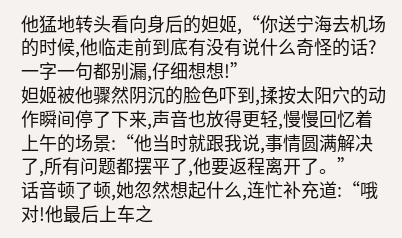他猛地转头看向身后的妲姬,“你送宁海去机场的时候,他临走前到底有没有说什么奇怪的话?一字一句都别漏,仔细想想!”
妲姬被他骤然阴沉的脸色吓到,揉按太阳穴的动作瞬间停了下来,声音也放得更轻,慢慢回忆着上午的场景:“他当时就跟我说,事情圆满解决了,所有问题都摆平了,他要返程离开了。”
话音顿了顿,她忽然想起什么,连忙补充道:“哦对!他最后上车之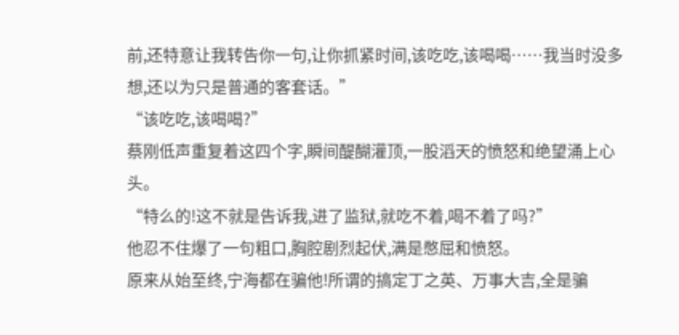前,还特意让我转告你一句,让你抓紧时间,该吃吃,该喝喝……我当时没多想,还以为只是普通的客套话。”
“该吃吃,该喝喝?”
蔡刚低声重复着这四个字,瞬间醍醐灌顶,一股滔天的愤怒和绝望涌上心头。
“特么的!这不就是告诉我,进了监狱,就吃不着,喝不着了吗?”
他忍不住爆了一句粗口,胸腔剧烈起伏,满是憋屈和愤怒。
原来从始至终,宁海都在骗他!所谓的搞定丁之英、万事大吉,全是骗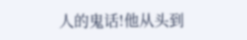人的鬼话!他从头到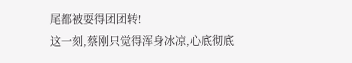尾都被耍得团团转!
这一刻,蔡刚只觉得浑身冰凉,心底彻底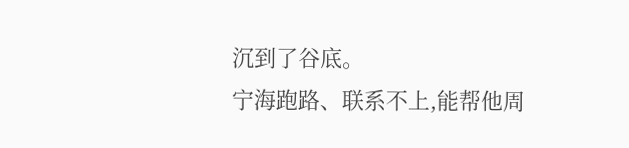沉到了谷底。
宁海跑路、联系不上,能帮他周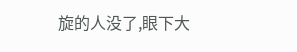旋的人没了,眼下大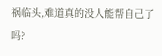祸临头,难道真的没人能帮自己了吗?